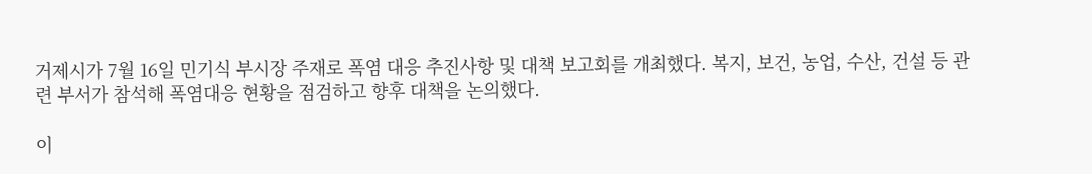거제시가 7월 16일 민기식 부시장 주재로 폭염 대응 추진사항 및 대책 보고회를 개최했다. 복지, 보건, 농업, 수산, 건설 등 관련 부서가 참석해 폭염대응 현황을 점검하고 향후 대책을 논의했다.

이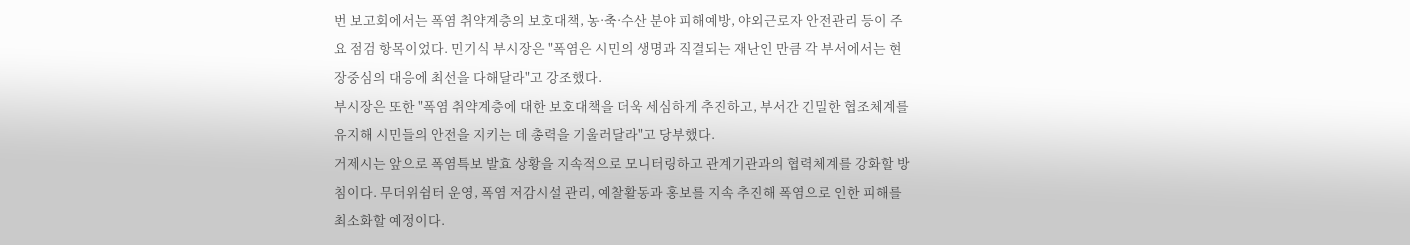번 보고회에서는 폭염 취약계층의 보호대책, 농·축·수산 분야 피해예방, 야외근로자 안전관리 등이 주요 점검 항목이었다. 민기식 부시장은 "폭염은 시민의 생명과 직결되는 재난인 만큼 각 부서에서는 현장중심의 대응에 최선을 다해달라"고 강조했다.
부시장은 또한 "폭염 취약계층에 대한 보호대책을 더욱 세심하게 추진하고, 부서간 긴밀한 협조체계를 유지해 시민들의 안전을 지키는 데 총력을 기울러달라"고 당부했다.
거제시는 앞으로 폭염특보 발효 상황을 지속적으로 모니터링하고 관계기관과의 협력체계를 강화할 방침이다. 무더위쉼터 운영, 폭염 저감시설 관리, 예찰활동과 홍보를 지속 추진해 폭염으로 인한 피해를 최소화할 예정이다.